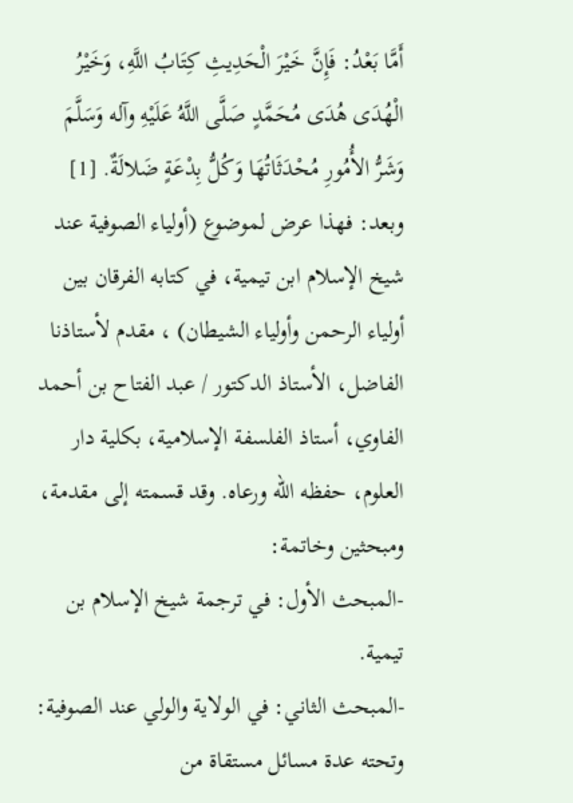أَمَّا بَعْدُ: فَإِنَّ خَيْرَ الْحَدِيثِ كِتَابُ اللَّهِ، وَخَيْرُ الْهُدَى هُدَى مُحَمَّدٍ صَلَّى اللَّهُ عَلَيْهِ وآله وَسَلَّمَ وَشَرُّ الأُمُورِ مُحْدَثَاتُهَا وَكُلُّ بِدْعَةٍ ضَلالَةٌ. [1] وبعد: فهذا عرض لموضوع (أولياء الصوفية عند شيخ الإسلام ابن تيمية، في كتابه الفرقان بين أولياء الرحمن وأولياء الشيطان) ، مقدم لأستاذنا الفاضل، الأستاذ الدكتور / عبد الفتاح بن أحمد الفاوي، أستاذ الفلسفة الإسلامية، بكلية دار العلوم، حفظه الله ورعاه. وقد قسمته إلى مقدمة، ومبحثين وخاتمة:
-المبحث الأول: في ترجمة شيخ الإسلام بن تيمية.
-المبحث الثاني: في الولاية والولي عند الصوفية: وتحته عدة مسائل مستقاة من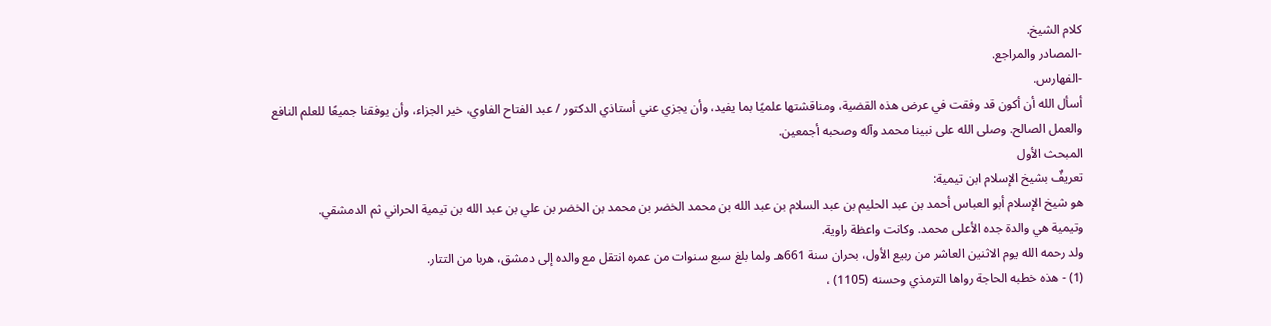كلام الشيخ.
-المصادر والمراجع.
-الفهارس.
أسأل الله أن أكون قد وفقت في عرض هذه القضية، ومناقشتها علميًا بما يفيد، وأن يجزي عني أستاذي الدكتور / عبد الفتاح الفاوي، خير الجزاء، وأن يوفقنا جميعًا للعلم النافع والعمل الصالح. وصلى الله على نبينا محمد وآله وصحبه أجمعين.
المبحث الأول
تعريفٌ بشيخ الإسلام ابن تيمية:
هو شيخ الإسلام أبو العباس أحمد بن عبد الحليم بن عبد السلام بن عبد الله بن محمد الخضر بن محمد بن الخضر بن علي بن عبد الله بن تيمية الحراني ثم الدمشقي.
وتيمية هي والدة جده الأعلى محمد. وكانت واعظة راوية.
ولد رحمه الله يوم الاثنين العاشر من ربيع الأول، بحران سنة 661هـ ولما بلغ سبع سنوات من عمره انتقل مع والده إلى دمشق، هربا من التتار.
(1) - هذه خطبه الحاجة رواها الترمذي وحسنه (1105) ،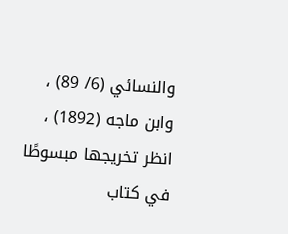والنسائي (6/ 89) ، وابن ماجه (1892) ، انظر تخريجها مبسوطًا في كتاب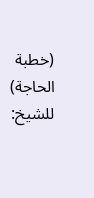(خطبة الحاجة) للشيخ: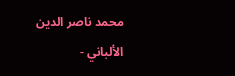محمد ناصر الدين الألباني -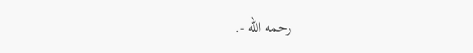رحمه الله -.